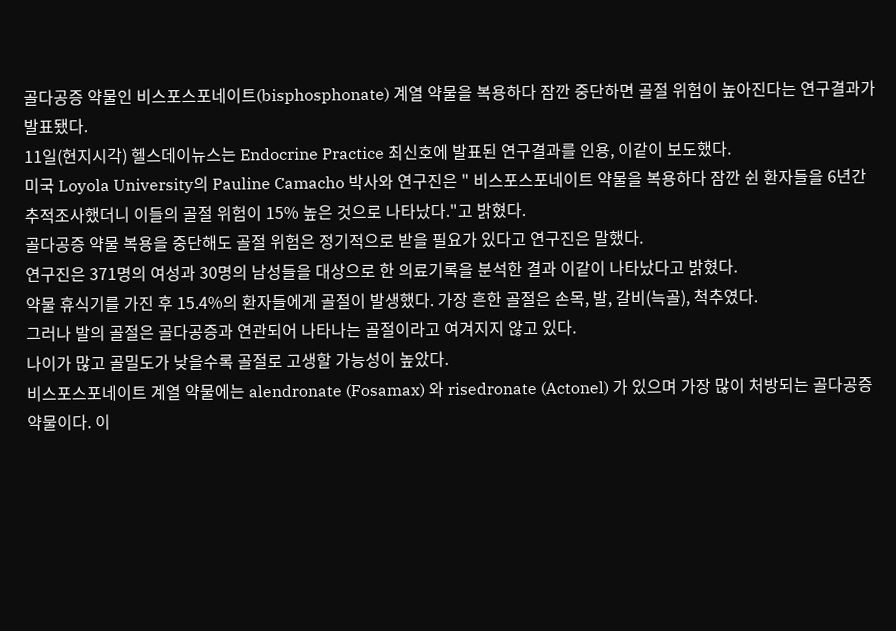골다공증 약물인 비스포스포네이트(bisphosphonate) 계열 약물을 복용하다 잠깐 중단하면 골절 위험이 높아진다는 연구결과가 발표됐다.
11일(현지시각) 헬스데이뉴스는 Endocrine Practice 최신호에 발표된 연구결과를 인용, 이같이 보도했다.
미국 Loyola University의 Pauline Camacho 박사와 연구진은 " 비스포스포네이트 약물을 복용하다 잠깐 쉰 환자들을 6년간 추적조사했더니 이들의 골절 위험이 15% 높은 것으로 나타났다."고 밝혔다.
골다공증 약물 복용을 중단해도 골절 위험은 정기적으로 받을 필요가 있다고 연구진은 말했다.
연구진은 371명의 여성과 30명의 남성들을 대상으로 한 의료기록을 분석한 결과 이같이 나타났다고 밝혔다.
약물 휴식기를 가진 후 15.4%의 환자들에게 골절이 발생했다. 가장 흔한 골절은 손목, 발, 갈비(늑골), 척추였다.
그러나 발의 골절은 골다공증과 연관되어 나타나는 골절이라고 여겨지지 않고 있다.
나이가 많고 골밀도가 낮을수록 골절로 고생할 가능성이 높았다.
비스포스포네이트 계열 약물에는 alendronate (Fosamax) 와 risedronate (Actonel) 가 있으며 가장 많이 처방되는 골다공증 약물이다. 이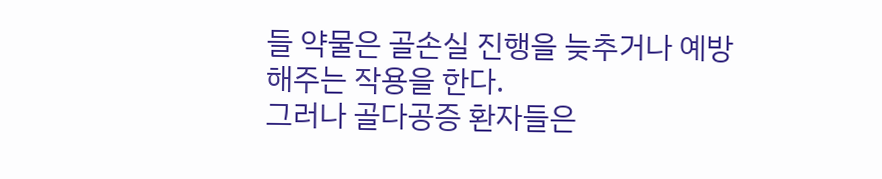들 약물은 골손실 진행을 늦추거나 예방해주는 작용을 한다.
그러나 골다공증 환자들은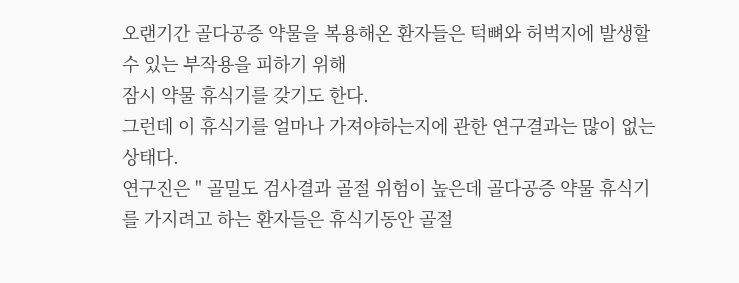오랜기간 골다공증 약물을 복용해온 환자들은 턱뼈와 허벅지에 발생할 수 있는 부작용을 피하기 위해
잠시 약물 휴식기를 갖기도 한다.
그런데 이 휴식기를 얼마나 가져야하는지에 관한 연구결과는 많이 없는 상태다.
연구진은 " 골밀도 검사결과 골절 위험이 높은데 골다공증 약물 휴식기를 가지려고 하는 환자들은 휴식기동안 골절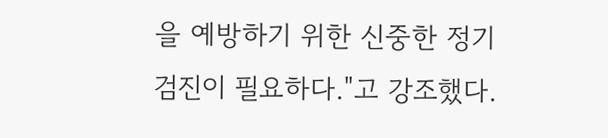을 예방하기 위한 신중한 정기검진이 필요하다."고 강조했다.